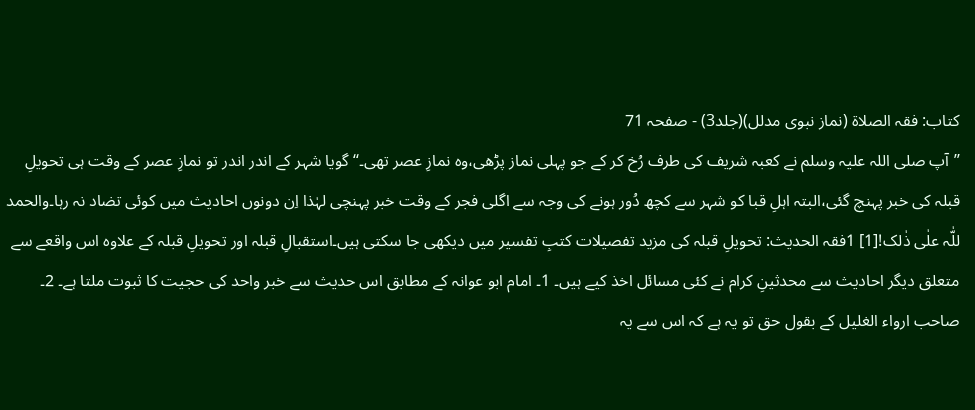کتاب: فقہ الصلاۃ (نماز نبوی مدلل)(جلد3) - صفحہ 71
’’آپ صلی اللہ علیہ وسلم نے کعبہ شریف کی طرف رُخ کر کے جو پہلی نماز پڑھی،وہ نمازِ عصر تھی۔‘‘ گویا شہر کے اندر اندر تو نمازِ عصر کے وقت ہی تحویلِ قبلہ کی خبر پہنچ گئی،البتہ اہلِ قبا کو شہر سے کچھ دُور ہونے کی وجہ سے اگلی فجر کے وقت خبر پہنچی لہٰذا اِن دونوں احادیث میں کوئی تضاد نہ رہا۔والحمد للّٰہ علٰی ذٰلک![1] 1فقہ الحدیث: تحویلِ قبلہ کی مزید تفصیلات کتبِ تفسیر میں دیکھی جا سکتی ہیں۔استقبالِ قبلہ اور تحویلِ قبلہ کے علاوہ اس واقعے سے متعلق دیگر احادیث سے محدثینِ کرام نے کئی مسائل اخذ کیے ہیں۔ 1۔ امام ابو عوانہ کے مطابق اس حدیث سے خبر واحد کی حجیت کا ثبوت ملتا ہے۔ 2۔ صاحب ارواء الغلیل کے بقول حق تو یہ ہے کہ اس سے یہ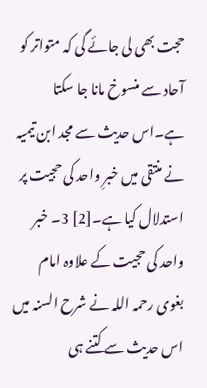حجت بھی لی جائے گی کہ متواتر کو آحاد سے منسوخ مانا جا سکتا ہے۔اس حدیث سے مجد ابن تیمیہ نے منتقی میں خبرِ واحد کی حجیت پر استدلال کیا ہے۔[2] 3۔ خبر واحد کی حجیت کے علاوہ امام بغوی رحمہ اللہ نے شرح السنہ میں اس حدیث سے کتنے ہی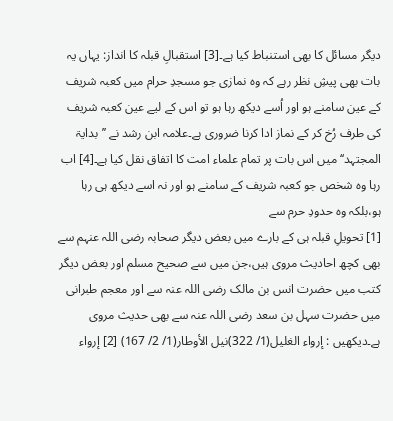دیگر مسائل کا بھی استنباط کیا ہے۔[3] استقبالِ قبلہ کا انداز: یہاں یہ بات بھی پیشِ نظر رہے کہ وہ نمازی جو مسجدِ حرام میں کعبہ شریف کے عین سامنے ہو اور اُسے دیکھ رہا ہو تو اس کے لیے عین کعبہ شریف کی طرف رُخ کر کے نماز ادا کرنا ضروری ہے۔علامہ ابن رشد نے ’’بدایۃ المجتہد‘‘ میں اس بات پر تمام علماء امت کا اتفاق نقل کیا ہے۔[4] اب رہا وہ شخص جو کعبہ شریف کے سامنے ہو اور نہ اسے دیکھ ہی رہا ہو،بلکہ وہ حدودِ حرم سے
[1] تحویلِ قبلہ ہی کے بارے میں بعض دیگر صحابہ رضی اللہ عنہم سے بھی کچھ احادیث مروی ہیں،جن میں سے صحیح مسلم اور بعض دیگر کتب میں حضرت انس بن مالک رضی اللہ عنہ سے اور معجم طبرانی میں حضرت سہل بن سعد رضی اللہ عنہ سے بھی حدیث مروی ہے۔دیکھیں : إرواء الغلیل(1/ 322)نیل الأوطار(1/ 2/ 167) [2] إرواء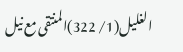الغلیل(1/ 322)المنتقی مع نیل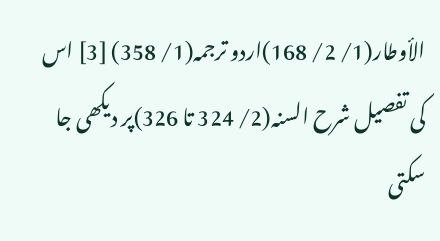الأوطار(1/ 2/ 168)اردو ترجمہ(1/ 358) [3] اس کی تفصیل شرح السنہ(2/ 324 تا 326)پر دیکھی جا سکتی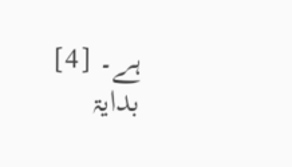ہے۔ [4] بدایۃ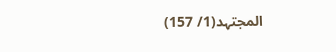المجتہد(1/ 157)